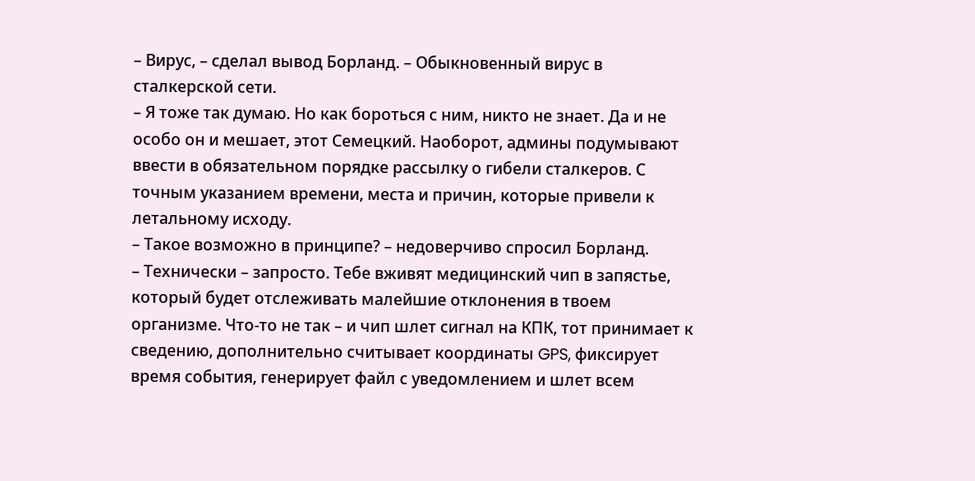– Вирус, – сделал вывод Борланд. – Обыкновенный вирус в сталкерской сети.
– Я тоже так думаю. Но как бороться с ним, никто не знает. Да и не особо он и мешает, этот Семецкий. Наоборот, админы подумывают ввести в обязательном порядке рассылку о гибели сталкеров. С точным указанием времени, места и причин, которые привели к летальному исходу.
– Такое возможно в принципе? – недоверчиво спросил Борланд.
– Технически – запросто. Тебе вживят медицинский чип в запястье, который будет отслеживать малейшие отклонения в твоем организме. Что-то не так – и чип шлет сигнал на КПК, тот принимает к сведению, дополнительно считывает координаты GPS, фиксирует время события, генерирует файл с уведомлением и шлет всем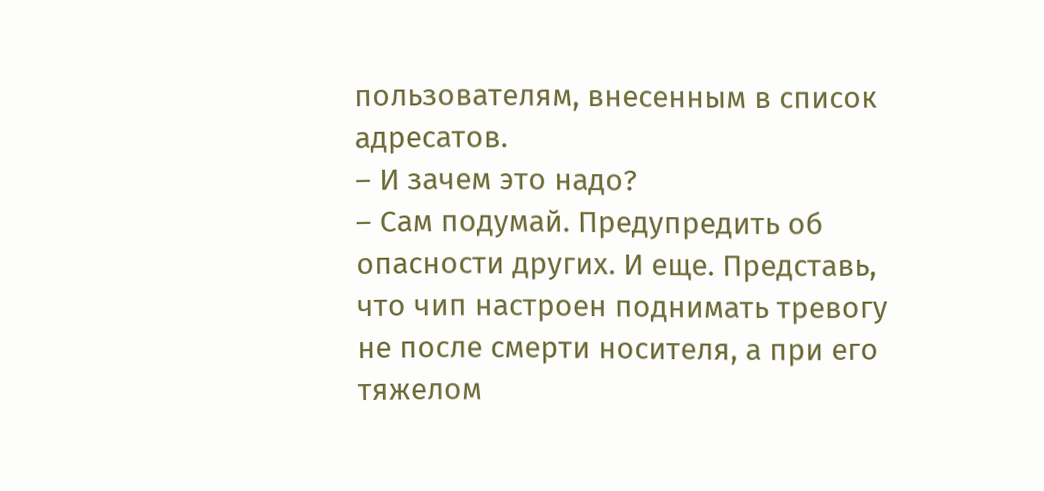пользователям, внесенным в список адресатов.
– И зачем это надо?
– Сам подумай. Предупредить об опасности других. И еще. Представь, что чип настроен поднимать тревогу не после смерти носителя, а при его тяжелом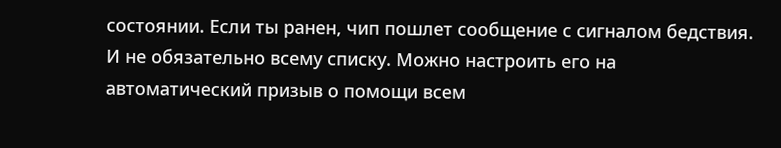состоянии. Если ты ранен, чип пошлет сообщение с сигналом бедствия. И не обязательно всему списку. Можно настроить его на автоматический призыв о помощи всем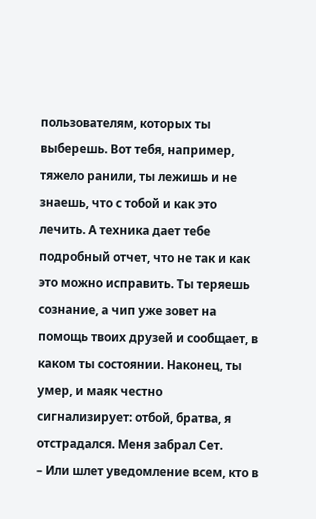пользователям, которых ты выберешь. Вот тебя, например, тяжело ранили, ты лежишь и не знаешь, что с тобой и как это лечить. А техника дает тебе подробный отчет, что не так и как это можно исправить. Ты теряешь сознание, а чип уже зовет на помощь твоих друзей и сообщает, в каком ты состоянии. Наконец, ты умер, и маяк честно сигнализирует: отбой, братва, я отстрадался. Меня забрал Сет.
– Или шлет уведомление всем, кто в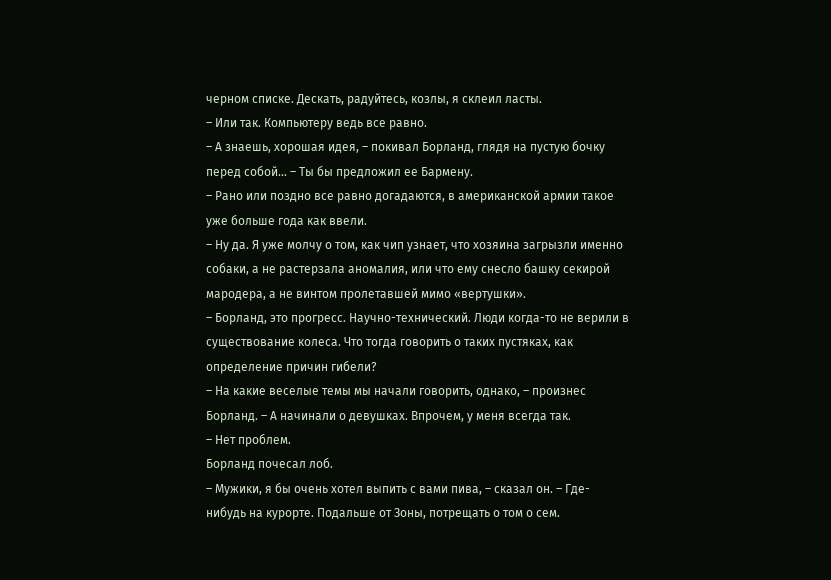черном списке. Дескать, радуйтесь, козлы, я склеил ласты.
– Или так. Компьютеру ведь все равно.
– А знаешь, хорошая идея, – покивал Борланд, глядя на пустую бочку перед собой… – Ты бы предложил ее Бармену.
– Рано или поздно все равно догадаются, в американской армии такое уже больше года как ввели.
– Ну да. Я уже молчу о том, как чип узнает, что хозяина загрызли именно собаки, а не растерзала аномалия, или что ему снесло башку секирой мародера, а не винтом пролетавшей мимо «вертушки».
– Борланд, это прогресс. Научно-технический. Люди когда-то не верили в существование колеса. Что тогда говорить о таких пустяках, как определение причин гибели?
– На какие веселые темы мы начали говорить, однако, – произнес Борланд. – А начинали о девушках. Впрочем, у меня всегда так.
– Нет проблем.
Борланд почесал лоб.
– Мужики, я бы очень хотел выпить с вами пива, – сказал он. – Где-нибудь на курорте. Подальше от Зоны, потрещать о том о сем.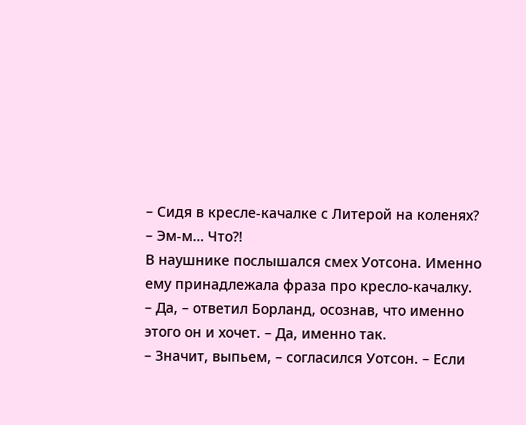– Сидя в кресле-качалке с Литерой на коленях?
– Эм-м… Что?!
В наушнике послышался смех Уотсона. Именно ему принадлежала фраза про кресло-качалку.
– Да, – ответил Борланд, осознав, что именно этого он и хочет. – Да, именно так.
– Значит, выпьем, – согласился Уотсон. – Если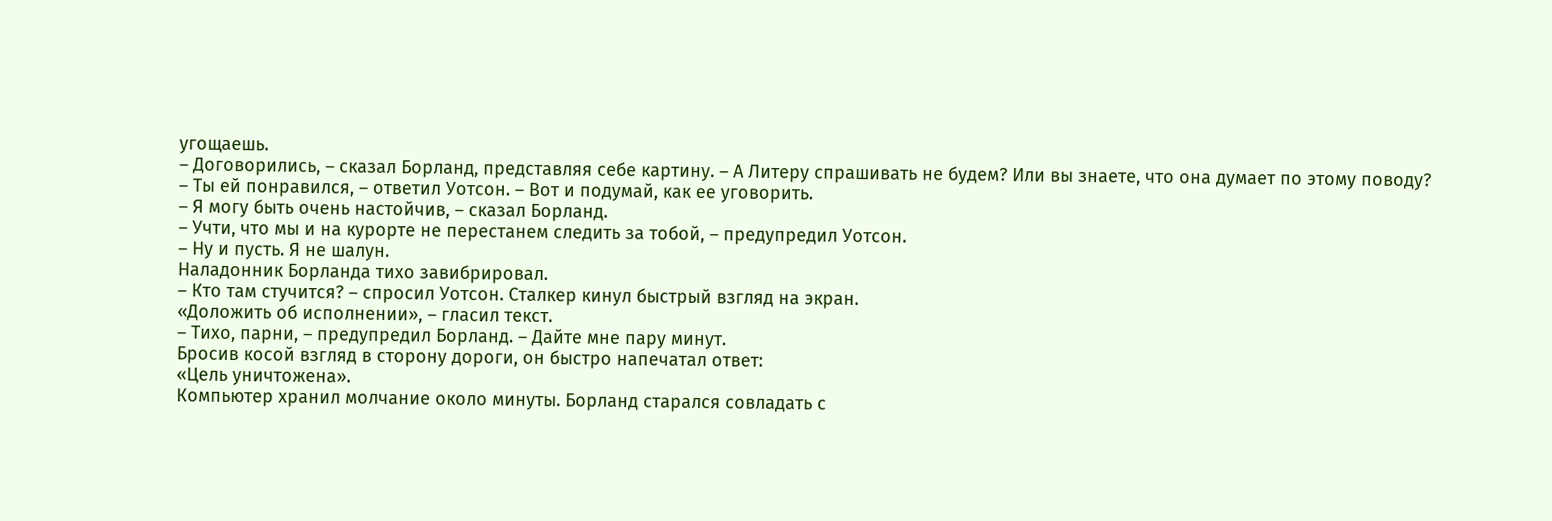угощаешь.
– Договорились, – сказал Борланд, представляя себе картину. – А Литеру спрашивать не будем? Или вы знаете, что она думает по этому поводу?
– Ты ей понравился, – ответил Уотсон. – Вот и подумай, как ее уговорить.
– Я могу быть очень настойчив, – сказал Борланд.
– Учти, что мы и на курорте не перестанем следить за тобой, – предупредил Уотсон.
– Ну и пусть. Я не шалун.
Наладонник Борланда тихо завибрировал.
– Кто там стучится? – спросил Уотсон. Сталкер кинул быстрый взгляд на экран.
«Доложить об исполнении», – гласил текст.
– Тихо, парни, – предупредил Борланд. – Дайте мне пару минут.
Бросив косой взгляд в сторону дороги, он быстро напечатал ответ:
«Цель уничтожена».
Компьютер хранил молчание около минуты. Борланд старался совладать с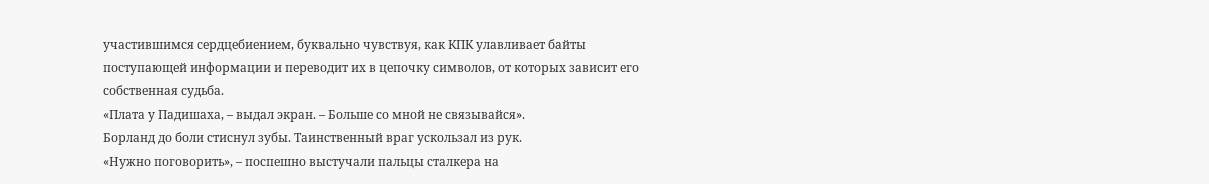участившимся сердцебиением, буквально чувствуя, как КПК улавливает байты поступающей информации и переводит их в цепочку символов, от которых зависит его собственная судьба.
«Плата у Падишаха, – выдал экран. – Больше со мной не связывайся».
Борланд до боли стиснул зубы. Таинственный враг ускользал из рук.
«Нужно поговорить», – поспешно выстучали пальцы сталкера на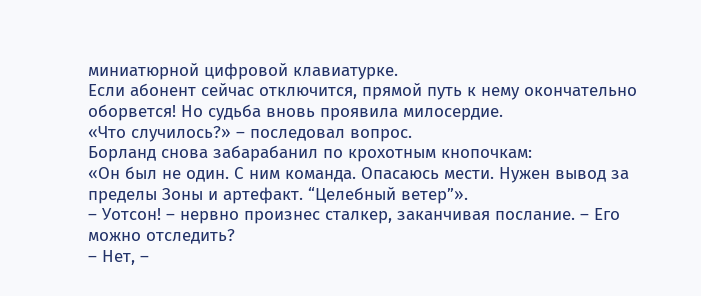миниатюрной цифровой клавиатурке.
Если абонент сейчас отключится, прямой путь к нему окончательно оборвется! Но судьба вновь проявила милосердие.
«Что случилось?» – последовал вопрос.
Борланд снова забарабанил по крохотным кнопочкам:
«Он был не один. С ним команда. Опасаюсь мести. Нужен вывод за пределы Зоны и артефакт. “Целебный ветер”».
– Уотсон! – нервно произнес сталкер, заканчивая послание. – Его можно отследить?
– Нет, –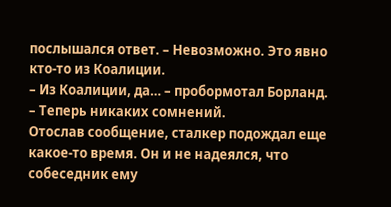послышался ответ. – Невозможно. Это явно кто-то из Коалиции.
– Из Коалиции, да… – пробормотал Борланд. – Теперь никаких сомнений.
Отослав сообщение, сталкер подождал еще какое-то время. Он и не надеялся, что собеседник ему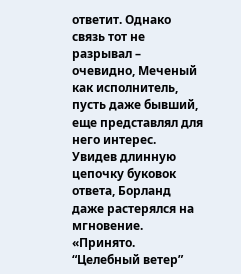ответит. Однако связь тот не разрывал – очевидно, Меченый как исполнитель, пусть даже бывший, еще представлял для него интерес.
Увидев длинную цепочку буковок ответа, Борланд даже растерялся на мгновение.
«Принято. “Целебный ветер”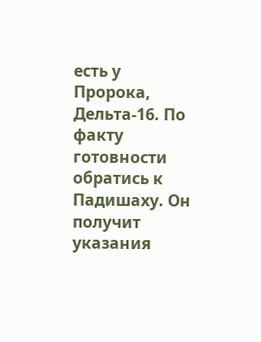есть у Пророка, Дельта-16. По факту готовности обратись к Падишаху. Он получит указания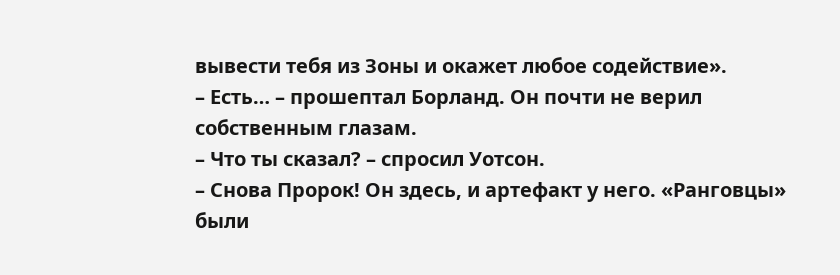вывести тебя из Зоны и окажет любое содействие».
– Есть… – прошептал Борланд. Он почти не верил собственным глазам.
– Что ты сказал? – спросил Уотсон.
– Снова Пророк! Он здесь, и артефакт у него. «Ранговцы» были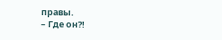правы.
– Где он?!